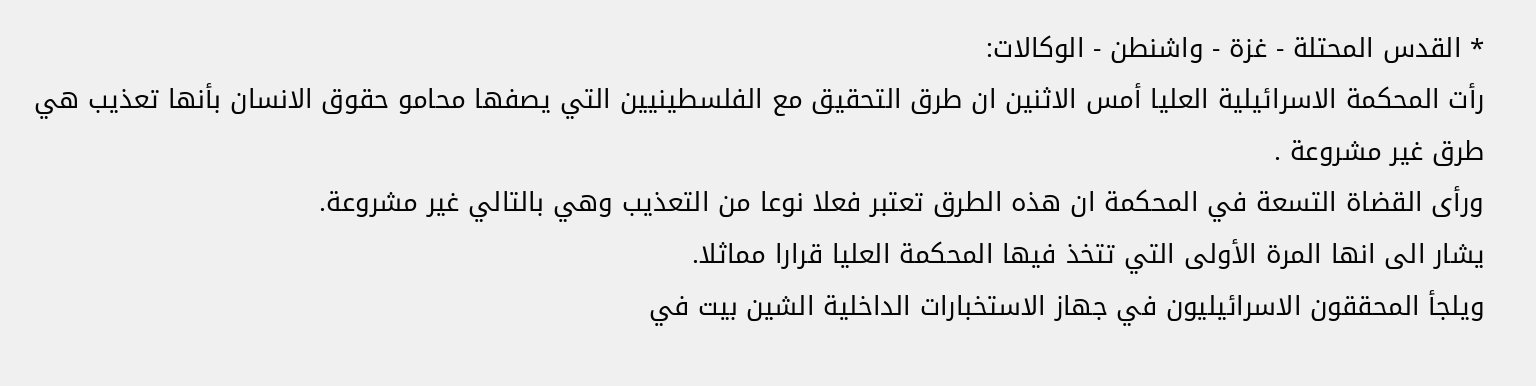* القدس المحتلة - غزة - واشنطن - الوكالات:
رأت المحكمة الاسرائيلية العليا أمس الاثنين ان طرق التحقيق مع الفلسطينيين التي يصفها محامو حقوق الانسان بأنها تعذيب هي طرق غير مشروعة .
ورأى القضاة التسعة في المحكمة ان هذه الطرق تعتبر فعلا نوعا من التعذيب وهي بالتالي غير مشروعة.
يشار الى انها المرة الأولى التي تتخذ فيها المحكمة العليا قرارا مماثلا.
ويلجأ المحققون الاسرائيليون في جهاز الاستخبارات الداخلية الشين بيت في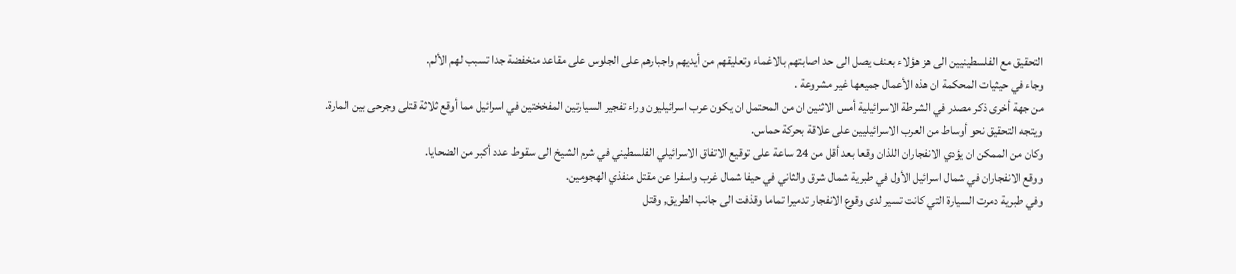التحقيق مع الفلسطينيين الى هز هؤلاء بعنف يصل الى حد اصابتهم بالاغماء وتعليقهم من أيديهم واجبارهم على الجلوس على مقاعد منخفضة جدا تسبب لهم الألم.
وجاء في حيثيات المحكمة ان هذه الأعمال جميعها غير مشروعة .
من جهة أخرى ذكر مصدر في الشرطة الاسرائيلية أمس الاثنين ان من المحتمل ان يكون عرب اسرائيليون وراء تفجير السيارتين المفخختين في اسرائيل مما أوقع ثلاثة قتلى وجرحى بين المارة.
ويتجه التحقيق نحو أوساط من العرب الاسرائيليين على علاقة بحركة حماس.
وكان من الممكن ان يؤدي الانفجاران اللذان وقعا بعد أقل من 24 ساعة على توقيع الاتفاق الاسرائيلي الفلسطيني في شرم الشيخ الى سقوط عدد أكبر من الضحايا.
ووقع الانفجاران في شمال اسرائيل الأول في طبرية شمال شرق والثاني في حيفا شمال غرب واسفرا عن مقتل منفذي الهجومين.
وفي طبرية دمرت السيارة التي كانت تسير لدى وقوع الانفجار تدميرا تماما وقذفت الى جانب الطريق, وقتل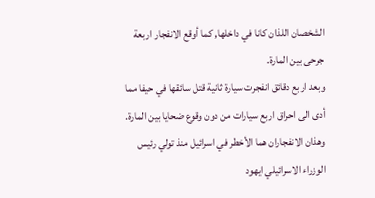الشخصان اللذان كانا في داخلها, كما أوقع الانفجار اربعة جرحى بين المارة.
وبعد اربع دقائق انفجرت سيارة ثانية قتل سائقها في حيفا مما أدى الى احراق اربع سيارات من دون وقوع ضحايا بين المارة.
وهذان الانفجاران هما الأخطر في اسرائيل منذ تولي رئيس الوزراء الاسرائيلي ايهود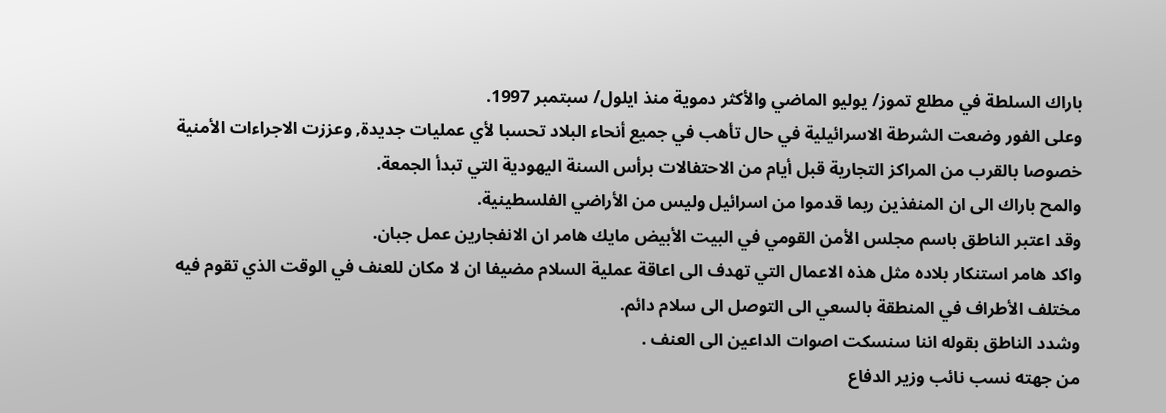باراك السلطة في مطلع تموز/ يوليو الماضي والأكثر دموية منذ ايلول/ سبتمبر 1997.
وعلى الفور وضعت الشرطة الاسرائيلية في حال تأهب في جميع أنحاء البلاد تحسبا لأي عمليات جديدة, وعززت الاجراءات الأمنية خصوصا بالقرب من المراكز التجارية قبل أيام من الاحتفالات برأس السنة اليهودية التي تبدأ الجمعة.
والمح باراك الى ان المنفذين ربما قدموا من اسرائيل وليس من الأراضي الفلسطينية.
وقد اعتبر الناطق باسم مجلس الأمن القومي في البيت الأبيض مايك هامر ان الانفجارين عمل جبان.
واكد هامر استنكار بلاده مثل هذه الاعمال التي تهدف الى اعاقة عملية السلام مضيفا ان لا مكان للعنف في الوقت الذي تقوم فيه مختلف الأطراف في المنطقة بالسعي الى التوصل الى سلام دائم.
وشدد الناطق بقوله اننا سنسكت اصوات الداعين الى العنف .
من جهته نسب نائب وزير الدفاع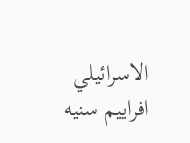الاسرائيلي افراييم سنيه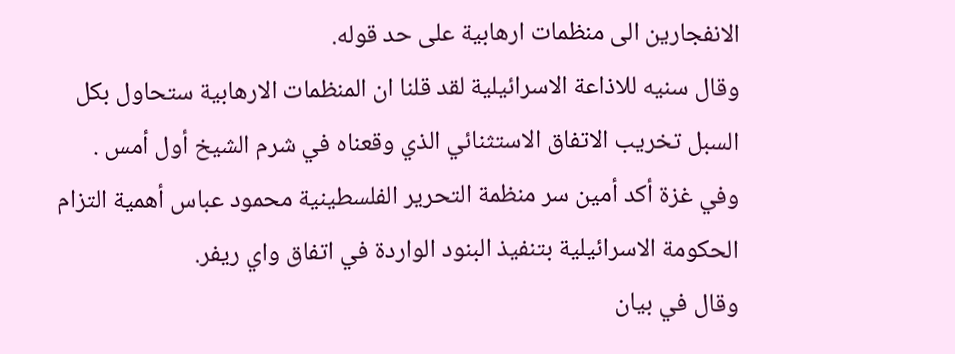الانفجارين الى منظمات ارهابية على حد قوله.
وقال سنيه للاذاعة الاسرائيلية لقد قلنا ان المنظمات الارهابية ستحاول بكل السبل تخريب الاتفاق الاستثنائي الذي وقعناه في شرم الشيخ أول أمس .
وفي غزة أكد أمين سر منظمة التحرير الفلسطينية محمود عباس أهمية التزام الحكومة الاسرائيلية بتنفيذ البنود الواردة في اتفاق واي ريفر.
وقال في بيان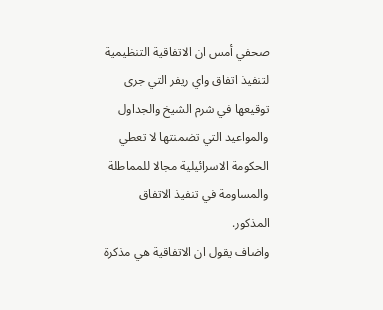صحفي أمس ان الاتفاقية التنظيمية لتنفيذ اتفاق واي ريفر التي جرى توقيعها في شرم الشيخ والجداول والمواعيد التي تضمنتها لا تعطي الحكومة الاسرائيلية مجالا للمماطلة والمساومة في تنفيذ الاتفاق المذكور.
واضاف يقول ان الاتفاقية هي مذكرة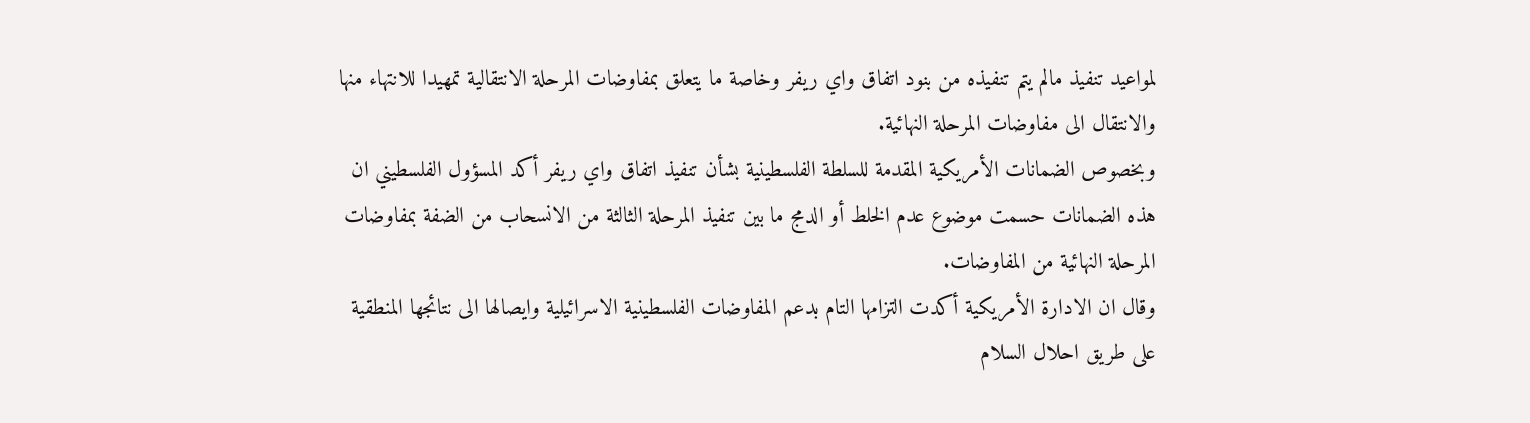لمواعيد تنفيذ مالم يتم تنفيذه من بنود اتفاق واي ريفر وخاصة ما يتعلق بمفاوضات المرحلة الانتقالية تمهيدا للانتهاء منها والانتقال الى مفاوضات المرحلة النهائية.
وبخصوص الضمانات الأمريكية المقدمة للسلطة الفلسطينية بشأن تنفيذ اتفاق واي ريفر أكد المسؤول الفلسطيني ان هذه الضمانات حسمت موضوع عدم الخلط أو الدمج ما بين تنفيذ المرحلة الثالثة من الانسحاب من الضفة بمفاوضات المرحلة النهائية من المفاوضات.
وقال ان الادارة الأمريكية أكدت التزامها التام بدعم المفاوضات الفلسطينية الاسرائيلية وايصالها الى نتائجها المنطقية على طريق احلال السلام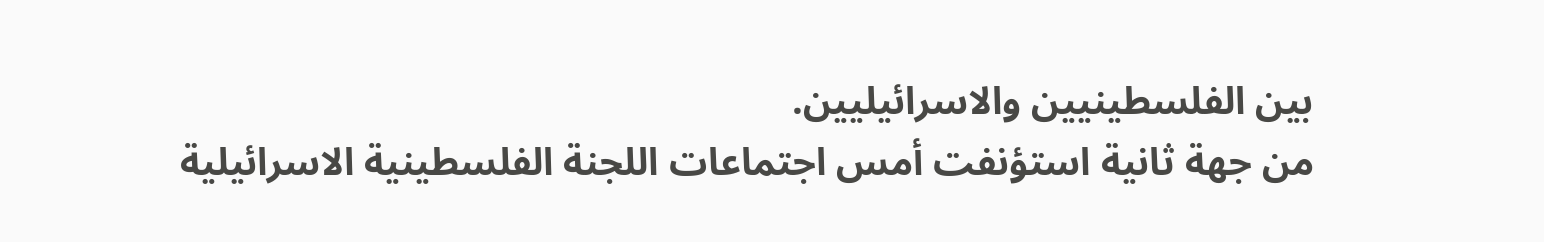بين الفلسطينيين والاسرائيليين.
من جهة ثانية استؤنفت أمس اجتماعات اللجنة الفلسطينية الاسرائيلية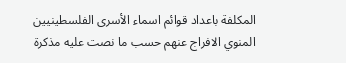المكلفة باعداد قوائم اسماء الأسرى الفلسطينيين المنوي الافراج عنهم حسب ما نصت عليه مذكرة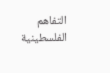التفاهم الفلسطينية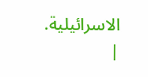الاسرائيلية.
|